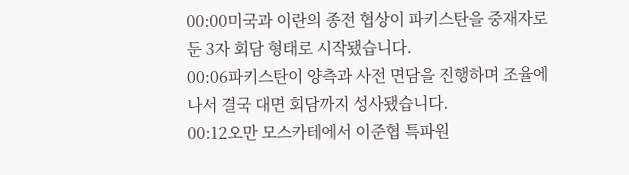00:00미국과 이란의 종전 협상이 파키스탄을 중재자로 둔 3자 회담 형태로 시작됐습니다.
00:06파키스탄이 양측과 사전 면담을 진행하며 조율에 나서 결국 대면 회담까지 성사됐습니다.
00:12오만 모스카테에서 이준협 특파원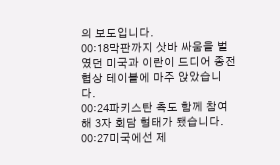의 보도입니다.
00:18막판까지 삿바 싸움을 벌였던 미국과 이란이 드디어 종전 협상 테이블에 마주 앉았습니다.
00:24파키스탄 측도 함께 참여해 3자 회담 형태가 됐습니다.
00:27미국에선 제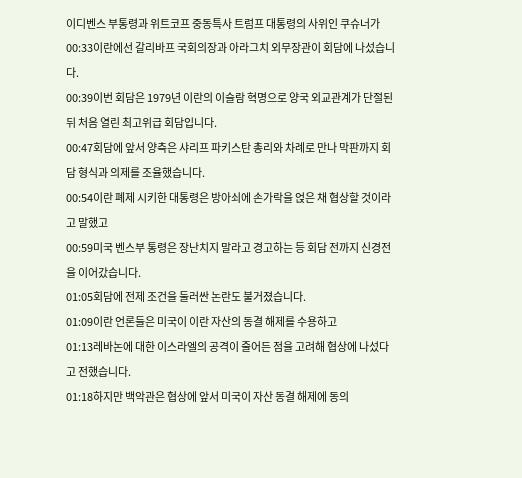이디벤스 부통령과 위트코프 중동특사 트럼프 대통령의 사위인 쿠슈너가
00:33이란에선 갈리바프 국회의장과 아라그치 외무장관이 회담에 나섰습니다.
00:39이번 회담은 1979년 이란의 이슬람 혁명으로 양국 외교관계가 단절된 뒤 처음 열린 최고위급 회담입니다.
00:47회담에 앞서 양측은 샤리프 파키스탄 총리와 차례로 만나 막판까지 회담 형식과 의제를 조율했습니다.
00:54이란 폐제 시키한 대통령은 방아쇠에 손가락을 얹은 채 협상할 것이라고 말했고
00:59미국 벤스부 통령은 장난치지 말라고 경고하는 등 회담 전까지 신경전을 이어갔습니다.
01:05회담에 전제 조건을 둘러싼 논란도 불거졌습니다.
01:09이란 언론들은 미국이 이란 자산의 동결 해제를 수용하고
01:13레바논에 대한 이스라엘의 공격이 줄어든 점을 고려해 협상에 나섰다고 전했습니다.
01:18하지만 백악관은 협상에 앞서 미국이 자산 동결 해제에 동의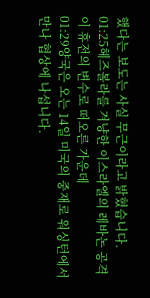했다는 보도는 사실 무근이라고 밝혔습니다.
01:25헤즈볼라를 겨냥한 이스라엘의 레바논 공격이 휴전의 변수로 떠오른 가운데
01:29양국은 오는 14일 미국의 중재로 워싱턴에서 만나 협상에 나섭니다.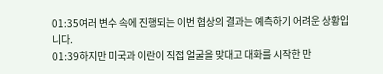01:35여러 변수 속에 진행되는 이번 협상의 결과는 예측하기 어려운 상황입니다.
01:39하지만 미국과 이란이 직접 얼굴을 맞대고 대화를 시작한 만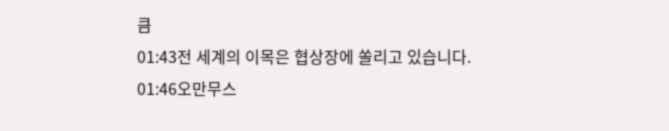큼
01:43전 세계의 이목은 협상장에 쏠리고 있습니다.
01:46오만무스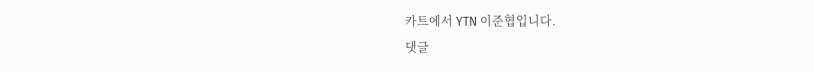카트에서 YTN 이준협입니다.
댓글